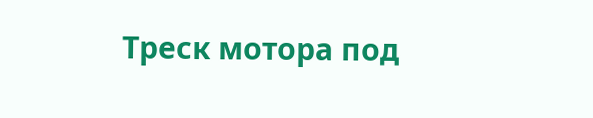Треск мотора под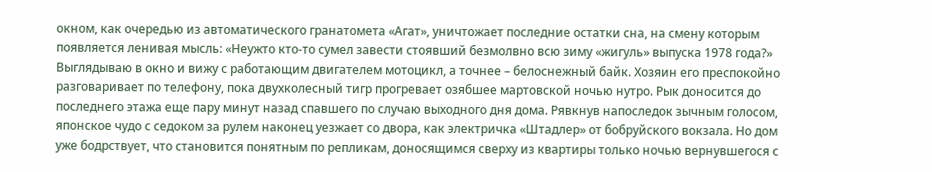окном, как очередью из автоматического гранатомета «Агат», уничтожает последние остатки сна, на смену которым появляется ленивая мысль: «Неужто кто-то сумел завести стоявший безмолвно всю зиму «жигуль» выпуска 1978 года?» Выглядываю в окно и вижу с работающим двигателем мотоцикл, а точнее – белоснежный байк. Хозяин его преспокойно разговаривает по телефону, пока двухколесный тигр прогревает озябшее мартовской ночью нутро. Рык доносится до последнего этажа еще пару минут назад спавшего по случаю выходного дня дома. Рявкнув напоследок зычным голосом, японское чудо с седоком за рулем наконец уезжает со двора, как электричка «Штадлер» от бобруйского вокзала. Но дом уже бодрствует, что становится понятным по репликам, доносящимся сверху из квартиры только ночью вернувшегося с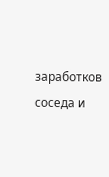заработков соседа и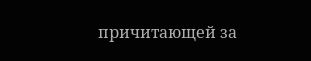причитающей за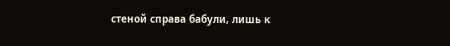стеной справа бабули, лишь к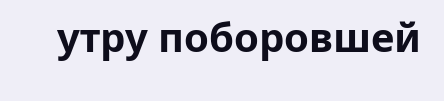утру поборовшей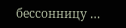бессонницу …